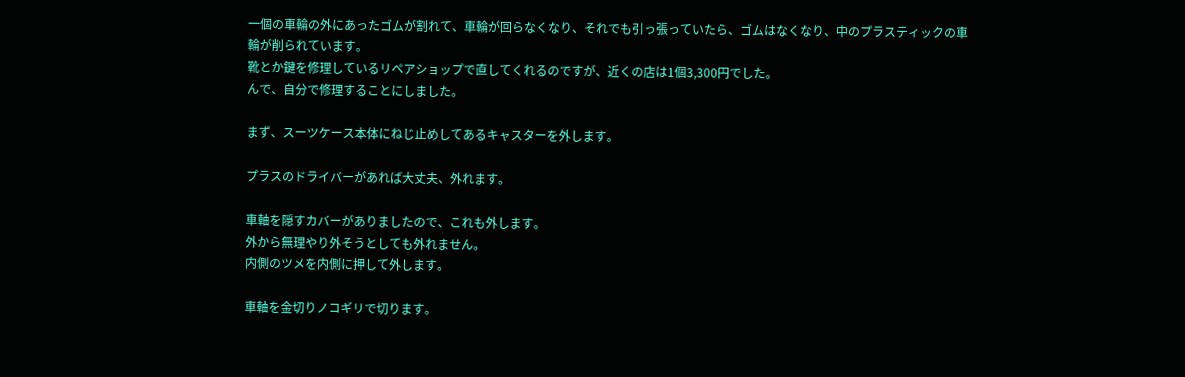一個の車輪の外にあったゴムが割れて、車輪が回らなくなり、それでも引っ張っていたら、ゴムはなくなり、中のプラスティックの車輪が削られています。
靴とか鍵を修理しているリペアショップで直してくれるのですが、近くの店は1個3,300円でした。
んで、自分で修理することにしました。

まず、スーツケース本体にねじ止めしてあるキャスターを外します。

プラスのドライバーがあれば大丈夫、外れます。

車軸を隠すカバーがありましたので、これも外します。
外から無理やり外そうとしても外れません。
内側のツメを内側に押して外します。

車軸を金切りノコギリで切ります。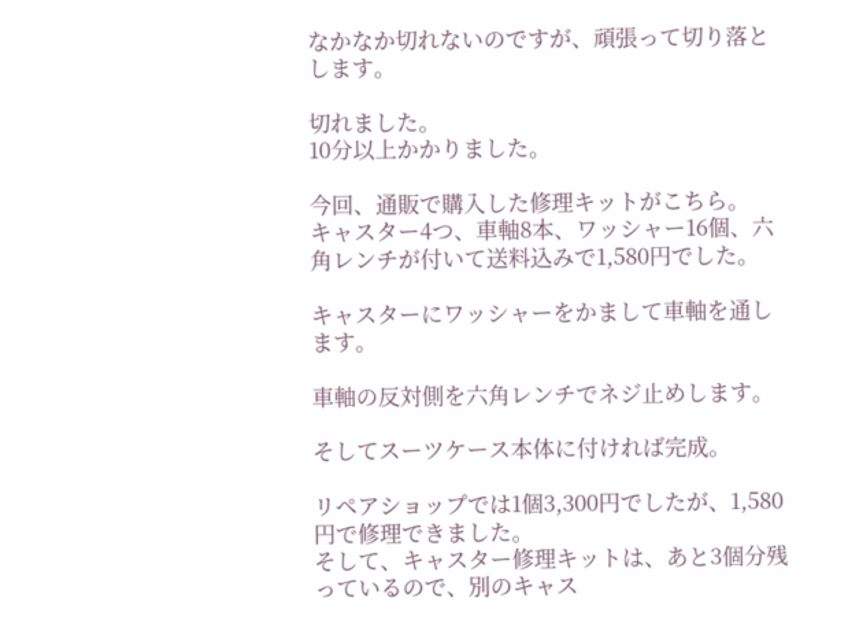なかなか切れないのですが、頑張って切り落とします。

切れました。
10分以上かかりました。

今回、通販で購入した修理キットがこちら。
キャスター4つ、車軸8本、ワッシャー16個、六角レンチが付いて送料込みで1,580円でした。

キャスターにワッシャーをかまして車軸を通します。

車軸の反対側を六角レンチでネジ止めします。

そしてスーツケース本体に付ければ完成。

リペアショップでは1個3,300円でしたが、1,580円で修理できました。
そして、キャスター修理キットは、あと3個分残っているので、別のキャス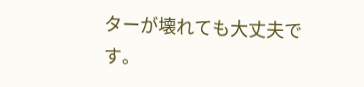ターが壊れても大丈夫です。